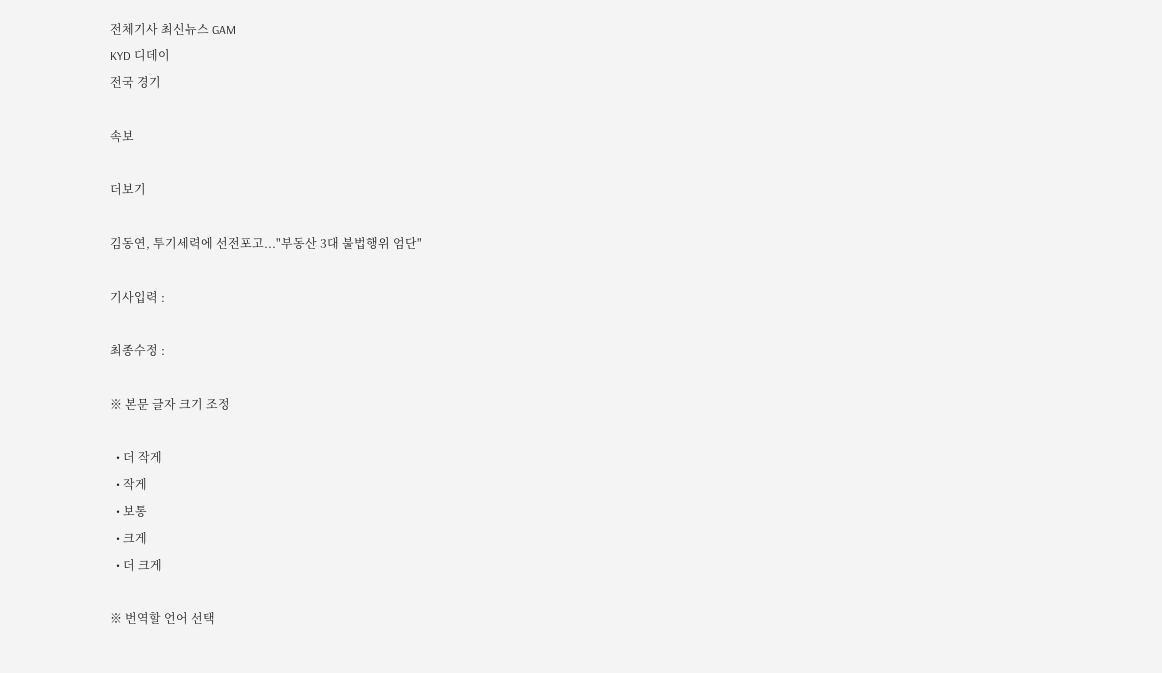전체기사 최신뉴스 GAM
KYD 디데이
전국 경기

속보

더보기

김동연, 투기세력에 선전포고..."부동산 3대 불법행위 엄단"

기사입력 :

최종수정 :

※ 본문 글자 크기 조정

  • 더 작게
  • 작게
  • 보통
  • 크게
  • 더 크게

※ 번역할 언어 선택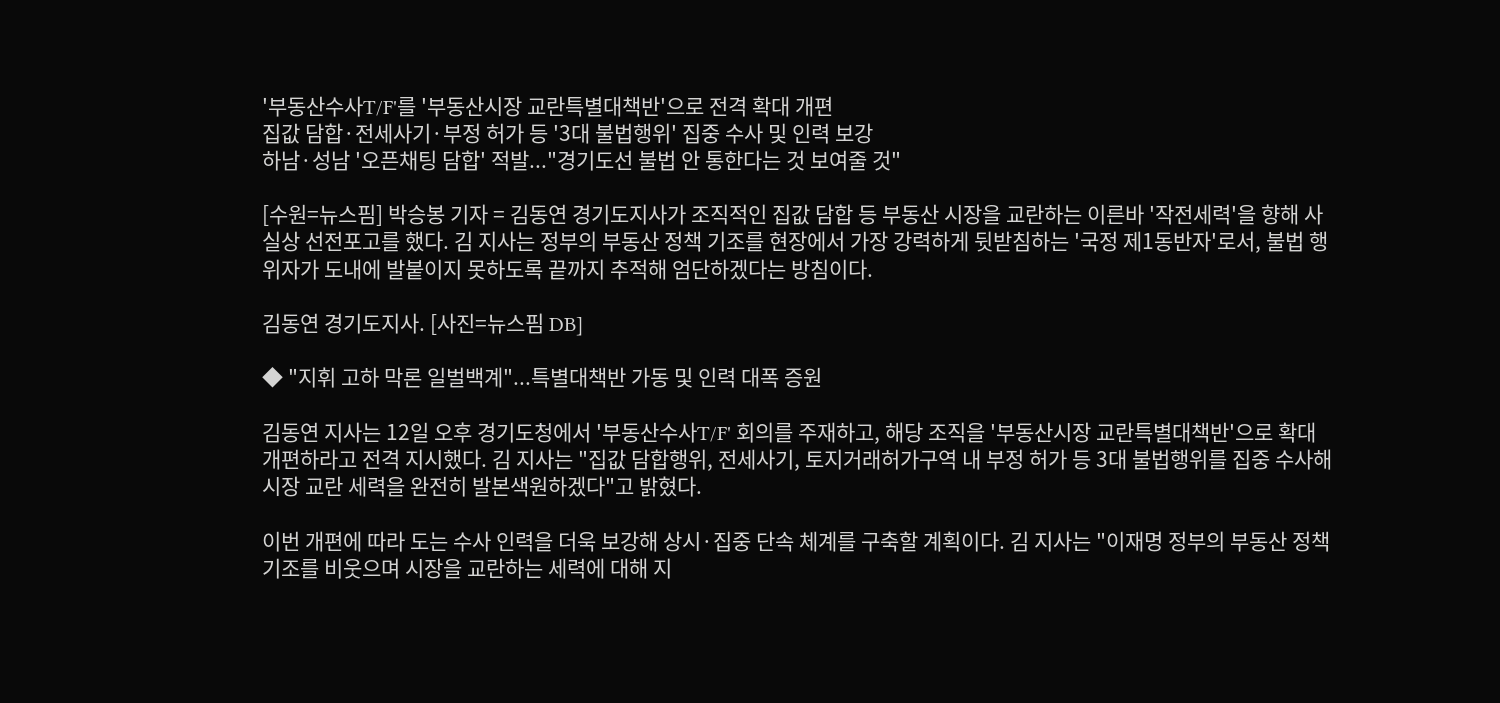'부동산수사T/F'를 '부동산시장 교란특별대책반'으로 전격 확대 개편
집값 담합·전세사기·부정 허가 등 '3대 불법행위' 집중 수사 및 인력 보강
하남·성남 '오픈채팅 담합' 적발..."경기도선 불법 안 통한다는 것 보여줄 것"

[수원=뉴스핌] 박승봉 기자 = 김동연 경기도지사가 조직적인 집값 담합 등 부동산 시장을 교란하는 이른바 '작전세력'을 향해 사실상 선전포고를 했다. 김 지사는 정부의 부동산 정책 기조를 현장에서 가장 강력하게 뒷받침하는 '국정 제1동반자'로서, 불법 행위자가 도내에 발붙이지 못하도록 끝까지 추적해 엄단하겠다는 방침이다.

김동연 경기도지사. [사진=뉴스핌 DB]

◆ "지휘 고하 막론 일벌백계"...특별대책반 가동 및 인력 대폭 증원

김동연 지사는 12일 오후 경기도청에서 '부동산수사T/F' 회의를 주재하고, 해당 조직을 '부동산시장 교란특별대책반'으로 확대 개편하라고 전격 지시했다. 김 지사는 "집값 담합행위, 전세사기, 토지거래허가구역 내 부정 허가 등 3대 불법행위를 집중 수사해 시장 교란 세력을 완전히 발본색원하겠다"고 밝혔다.

이번 개편에 따라 도는 수사 인력을 더욱 보강해 상시·집중 단속 체계를 구축할 계획이다. 김 지사는 "이재명 정부의 부동산 정책 기조를 비웃으며 시장을 교란하는 세력에 대해 지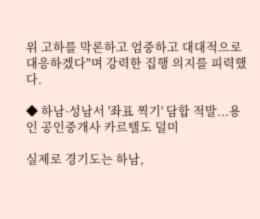위 고하를 막론하고 엄중하고 대대적으로 대응하겠다"며 강력한 집행 의지를 피력했다.

◆ 하남·성남서 '좌표 찍기' 담합 적발...용인 공인중개사 카르텔도 덜미

실제로 경기도는 하남,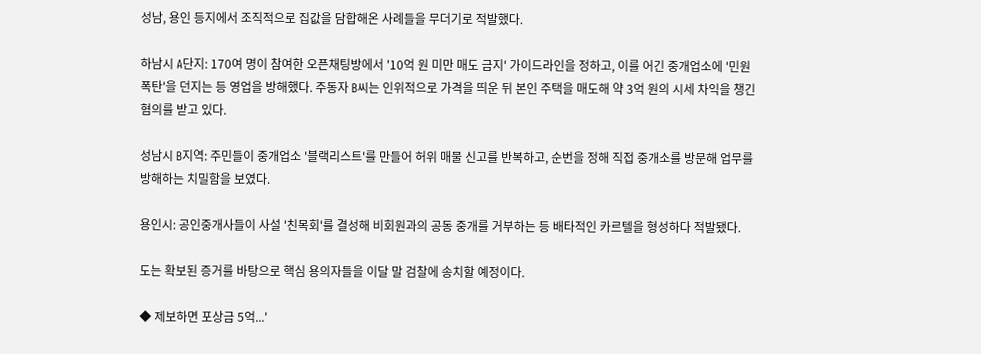성남, 용인 등지에서 조직적으로 집값을 담합해온 사례들을 무더기로 적발했다.

하남시 A단지: 170여 명이 참여한 오픈채팅방에서 '10억 원 미만 매도 금지' 가이드라인을 정하고, 이를 어긴 중개업소에 '민원 폭탄'을 던지는 등 영업을 방해했다. 주동자 B씨는 인위적으로 가격을 띄운 뒤 본인 주택을 매도해 약 3억 원의 시세 차익을 챙긴 혐의를 받고 있다.

성남시 B지역: 주민들이 중개업소 '블랙리스트'를 만들어 허위 매물 신고를 반복하고, 순번을 정해 직접 중개소를 방문해 업무를 방해하는 치밀함을 보였다.

용인시: 공인중개사들이 사설 '친목회'를 결성해 비회원과의 공동 중개를 거부하는 등 배타적인 카르텔을 형성하다 적발됐다.

도는 확보된 증거를 바탕으로 핵심 용의자들을 이달 말 검찰에 송치할 예정이다.

◆ 제보하면 포상금 5억...'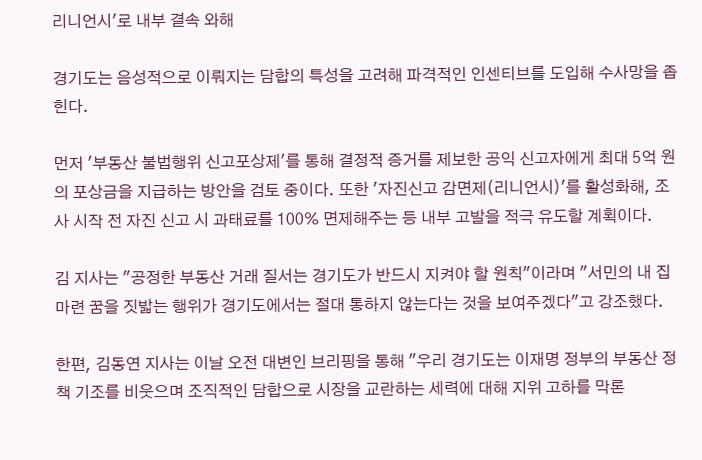리니언시'로 내부 결속 와해

경기도는 음성적으로 이뤄지는 담합의 특성을 고려해 파격적인 인센티브를 도입해 수사망을 좁힌다.

먼저 '부동산 불법행위 신고포상제'를 통해 결정적 증거를 제보한 공익 신고자에게 최대 5억 원의 포상금을 지급하는 방안을 검토 중이다. 또한 '자진신고 감면제(리니언시)'를 활성화해, 조사 시작 전 자진 신고 시 과태료를 100% 면제해주는 등 내부 고발을 적극 유도할 계획이다.

김 지사는 "공정한 부동산 거래 질서는 경기도가 반드시 지켜야 할 원칙"이라며 "서민의 내 집 마련 꿈을 짓밟는 행위가 경기도에서는 절대 통하지 않는다는 것을 보여주겠다"고 강조했다.

한편, 김동연 지사는 이날 오전 대변인 브리핑을 통해 "우리 경기도는 이재명 정부의 부동산 정책 기조를 비웃으며 조직적인 담합으로 시장을 교란하는 세력에 대해 지위 고하를 막론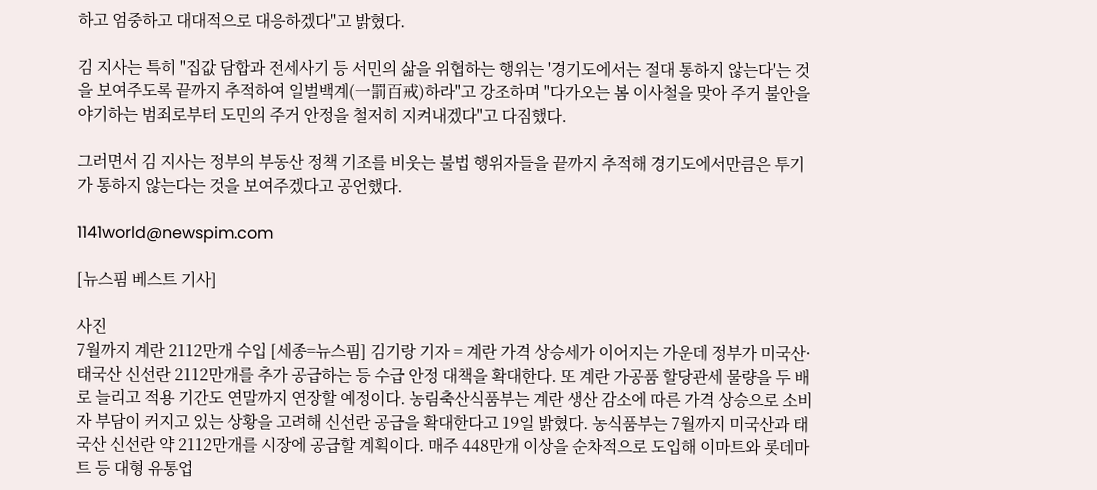하고 엄중하고 대대적으로 대응하겠다"고 밝혔다.

김 지사는 특히 "집값 담합과 전세사기 등 서민의 삶을 위협하는 행위는 '경기도에서는 절대 통하지 않는다'는 것을 보여주도록 끝까지 추적하여 일벌백계(一罰百戒)하라"고 강조하며 "다가오는 봄 이사철을 맞아 주거 불안을 야기하는 범죄로부터 도민의 주거 안정을 철저히 지켜내겠다"고 다짐했다.

그러면서 김 지사는 정부의 부동산 정책 기조를 비웃는 불법 행위자들을 끝까지 추적해 경기도에서만큼은 투기가 통하지 않는다는 것을 보여주겠다고 공언했다.

1141world@newspim.com

[뉴스핌 베스트 기사]

사진
7월까지 계란 2112만개 수입 [세종=뉴스핌] 김기랑 기자 = 계란 가격 상승세가 이어지는 가운데 정부가 미국산·태국산 신선란 2112만개를 추가 공급하는 등 수급 안정 대책을 확대한다. 또 계란 가공품 할당관세 물량을 두 배로 늘리고 적용 기간도 연말까지 연장할 예정이다. 농림축산식품부는 계란 생산 감소에 따른 가격 상승으로 소비자 부담이 커지고 있는 상황을 고려해 신선란 공급을 확대한다고 19일 밝혔다. 농식품부는 7월까지 미국산과 태국산 신선란 약 2112만개를 시장에 공급할 계획이다. 매주 448만개 이상을 순차적으로 도입해 이마트와 롯데마트 등 대형 유통업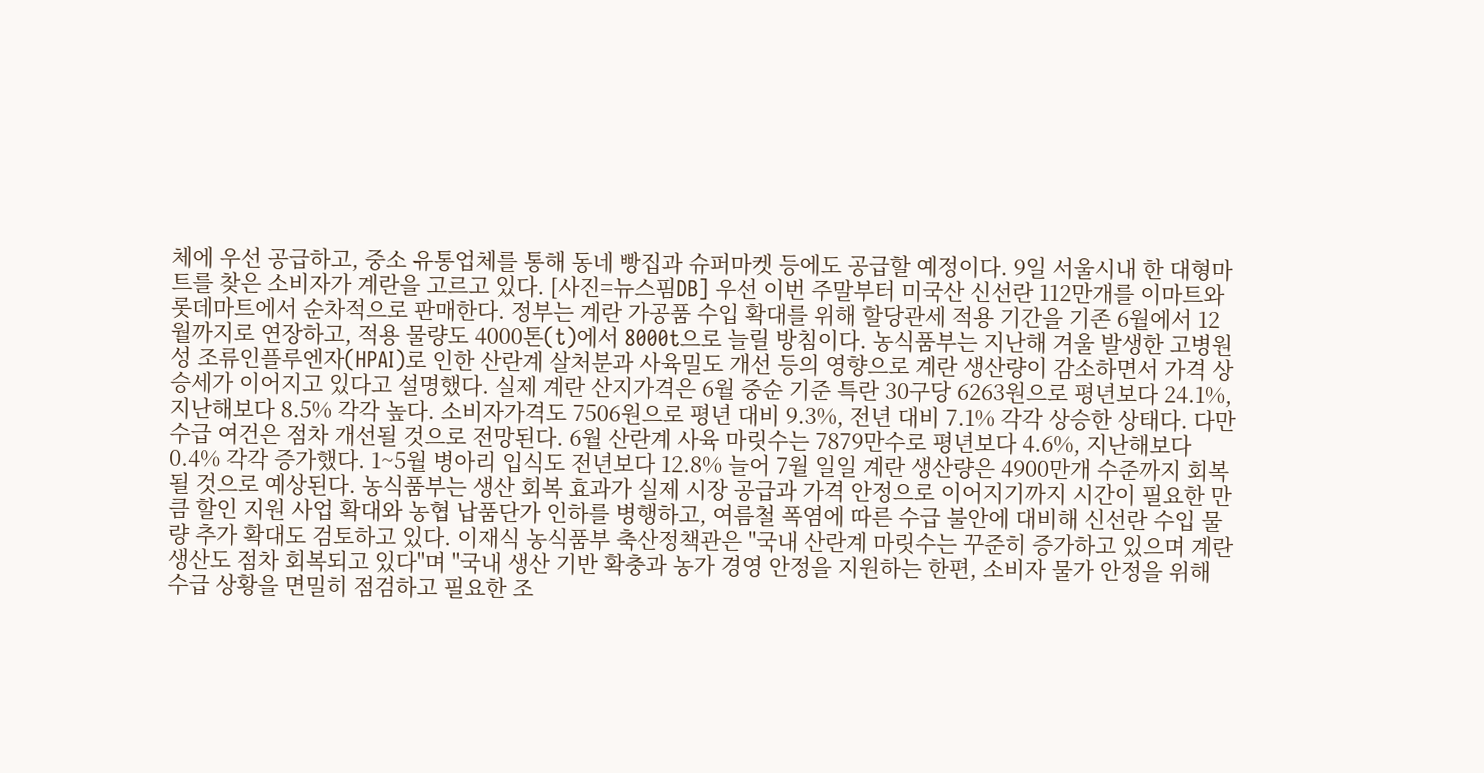체에 우선 공급하고, 중소 유통업체를 통해 동네 빵집과 슈퍼마켓 등에도 공급할 예정이다. 9일 서울시내 한 대형마트를 찾은 소비자가 계란을 고르고 있다. [사진=뉴스핌DB] 우선 이번 주말부터 미국산 신선란 112만개를 이마트와 롯데마트에서 순차적으로 판매한다. 정부는 계란 가공품 수입 확대를 위해 할당관세 적용 기간을 기존 6월에서 12월까지로 연장하고, 적용 물량도 4000톤(t)에서 8000t으로 늘릴 방침이다. 농식품부는 지난해 겨울 발생한 고병원성 조류인플루엔자(HPAI)로 인한 산란계 살처분과 사육밀도 개선 등의 영향으로 계란 생산량이 감소하면서 가격 상승세가 이어지고 있다고 설명했다. 실제 계란 산지가격은 6월 중순 기준 특란 30구당 6263원으로 평년보다 24.1%, 지난해보다 8.5% 각각 높다. 소비자가격도 7506원으로 평년 대비 9.3%, 전년 대비 7.1% 각각 상승한 상태다. 다만 수급 여건은 점차 개선될 것으로 전망된다. 6월 산란계 사육 마릿수는 7879만수로 평년보다 4.6%, 지난해보다 0.4% 각각 증가했다. 1~5월 병아리 입식도 전년보다 12.8% 늘어 7월 일일 계란 생산량은 4900만개 수준까지 회복될 것으로 예상된다. 농식품부는 생산 회복 효과가 실제 시장 공급과 가격 안정으로 이어지기까지 시간이 필요한 만큼 할인 지원 사업 확대와 농협 납품단가 인하를 병행하고, 여름철 폭염에 따른 수급 불안에 대비해 신선란 수입 물량 추가 확대도 검토하고 있다. 이재식 농식품부 축산정책관은 "국내 산란계 마릿수는 꾸준히 증가하고 있으며 계란 생산도 점차 회복되고 있다"며 "국내 생산 기반 확충과 농가 경영 안정을 지원하는 한편, 소비자 물가 안정을 위해 수급 상황을 면밀히 점검하고 필요한 조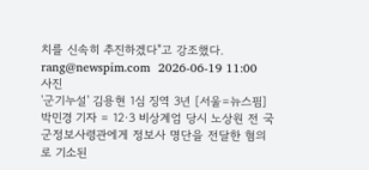치를 신속히 추진하겠다"고 강조했다. rang@newspim.com  2026-06-19 11:00
사진
'군기누설' 김용현 1심 징역 3년 [서울=뉴스핌] 박민경 기자 = 12·3 비상계엄 당시 노상원 전 국군정보사령관에게 정보사 명단을 전달한 혐의로 기소된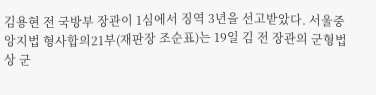김용현 전 국방부 장관이 1심에서 징역 3년을 선고받았다. 서울중앙지법 형사합의21부(재판장 조순표)는 19일 김 전 장관의 군형법상 군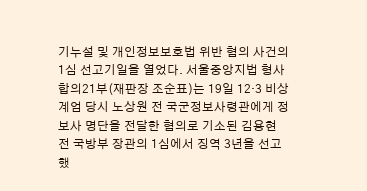기누설 및 개인정보보호법 위반 혐의 사건의 1심 선고기일을 열었다. 서울중앙지법 형사합의21부(재판장 조순표)는 19일 12·3 비상계엄 당시 노상원 전 국군정보사령관에게 정보사 명단을 전달한 혐의로 기소된 김용현 전 국방부 장관의 1심에서 징역 3년을 선고했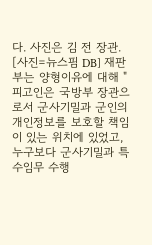다. 사진은 김 전 장관. [사진=뉴스핌 DB] 재판부는 양형이유에 대해 "피고인은 국방부 장관으로서 군사기밀과 군인의 개인정보를 보호할 책임이 있는 위치에 있었고, 누구보다 군사기밀과 특수임무 수행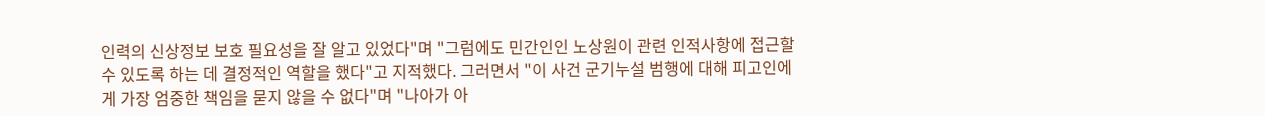인력의 신상정보 보호 필요성을 잘 알고 있었다"며 "그럼에도 민간인인 노상원이 관련 인적사항에 접근할 수 있도록 하는 데 결정적인 역할을 했다"고 지적했다. 그러면서 "이 사건 군기누설 범행에 대해 피고인에게 가장 엄중한 책임을 묻지 않을 수 없다"며 "나아가 아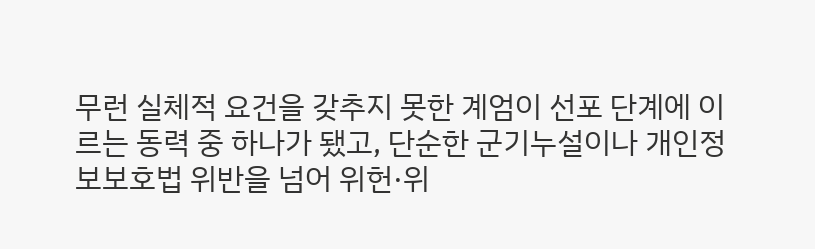무런 실체적 요건을 갖추지 못한 계엄이 선포 단계에 이르는 동력 중 하나가 됐고, 단순한 군기누설이나 개인정보보호법 위반을 넘어 위헌·위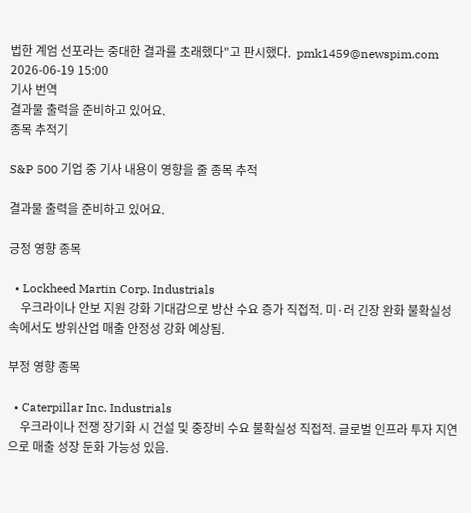법한 계엄 선포라는 중대한 결과를 초래했다"고 판시했다.  pmk1459@newspim.com 2026-06-19 15:00
기사 번역
결과물 출력을 준비하고 있어요.
종목 추적기

S&P 500 기업 중 기사 내용이 영향을 줄 종목 추적

결과물 출력을 준비하고 있어요.

긍정 영향 종목

  • Lockheed Martin Corp. Industrials
    우크라이나 안보 지원 강화 기대감으로 방산 수요 증가 직접적. 미·러 긴장 완화 불확실성 속에서도 방위산업 매출 안정성 강화 예상됨.

부정 영향 종목

  • Caterpillar Inc. Industrials
    우크라이나 전쟁 장기화 시 건설 및 중장비 수요 불확실성 직접적. 글로벌 인프라 투자 지연으로 매출 성장 둔화 가능성 있음.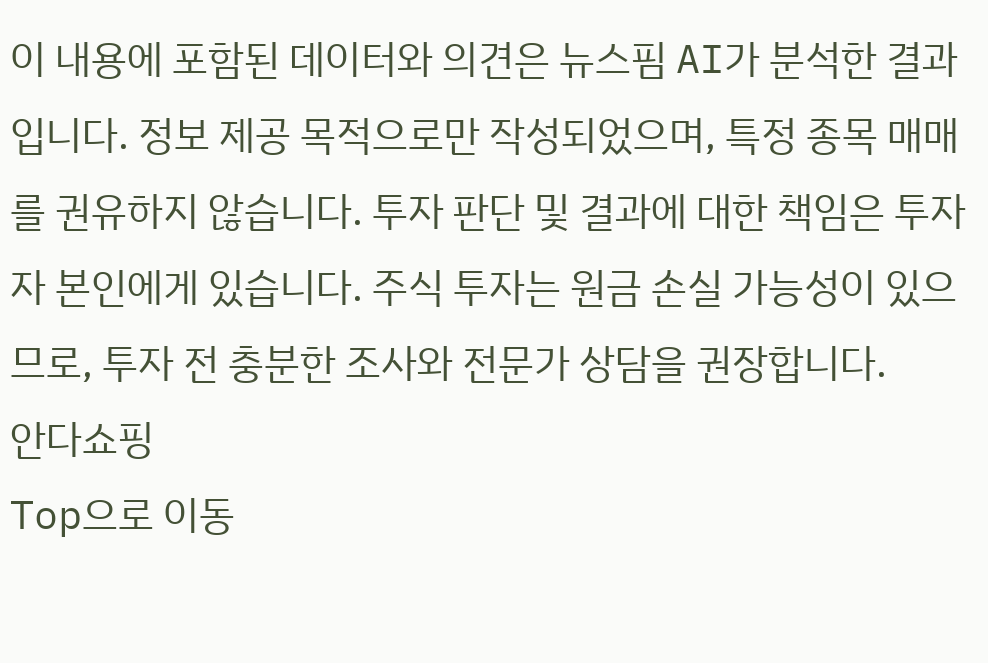이 내용에 포함된 데이터와 의견은 뉴스핌 AI가 분석한 결과입니다. 정보 제공 목적으로만 작성되었으며, 특정 종목 매매를 권유하지 않습니다. 투자 판단 및 결과에 대한 책임은 투자자 본인에게 있습니다. 주식 투자는 원금 손실 가능성이 있으므로, 투자 전 충분한 조사와 전문가 상담을 권장합니다.
안다쇼핑
Top으로 이동